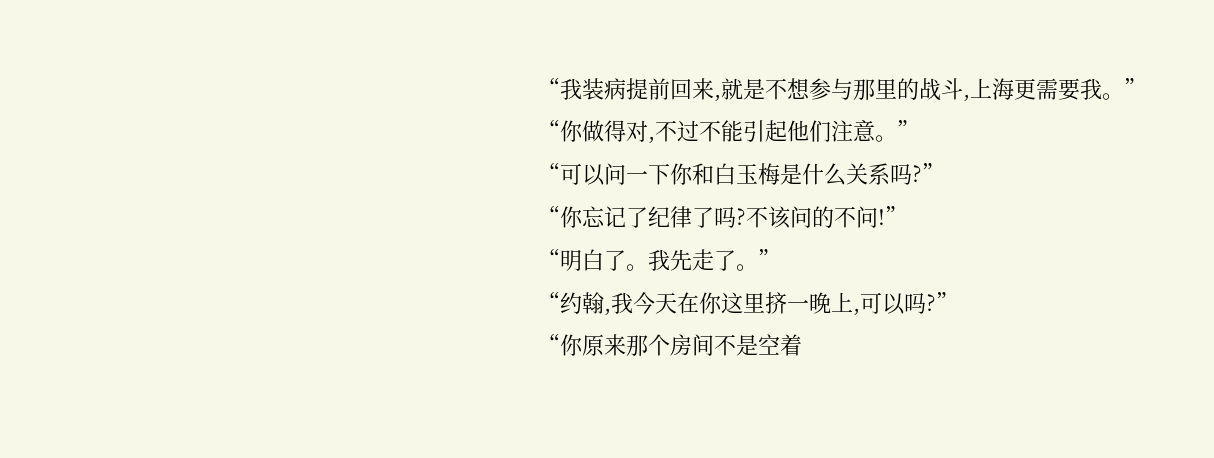“我装病提前回来,就是不想参与那里的战斗,上海更需要我。”
“你做得对,不过不能引起他们注意。”
“可以问一下你和白玉梅是什么关系吗?”
“你忘记了纪律了吗?不该问的不问!”
“明白了。我先走了。”
“约翰,我今天在你这里挤一晚上,可以吗?”
“你原来那个房间不是空着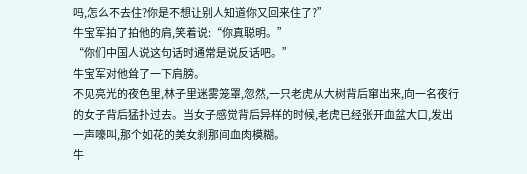吗,怎么不去住?你是不想让别人知道你又回来住了?”
牛宝军拍了拍他的肩,笑着说:“你真聪明。”
“你们中国人说这句话时通常是说反话吧。”
牛宝军对他耸了一下肩膀。
不见亮光的夜色里,林子里迷雾笼罩,忽然,一只老虎从大树背后窜出来,向一名夜行的女子背后猛扑过去。当女子感觉背后异样的时候,老虎已经张开血盆大口,发出一声嚎叫,那个如花的美女刹那间血肉模糊。
牛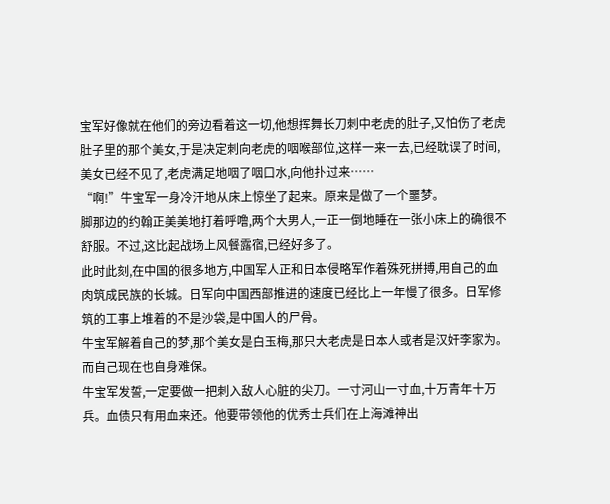宝军好像就在他们的旁边看着这一切,他想挥舞长刀刺中老虎的肚子,又怕伤了老虎肚子里的那个美女,于是决定刺向老虎的咽喉部位,这样一来一去,已经耽误了时间,美女已经不见了,老虎满足地咽了咽口水,向他扑过来……
“啊!”牛宝军一身冷汗地从床上惊坐了起来。原来是做了一个噩梦。
脚那边的约翰正美美地打着呼噜,两个大男人,一正一倒地睡在一张小床上的确很不舒服。不过,这比起战场上风餐露宿,已经好多了。
此时此刻,在中国的很多地方,中国军人正和日本侵略军作着殊死拼搏,用自己的血肉筑成民族的长城。日军向中国西部推进的速度已经比上一年慢了很多。日军修筑的工事上堆着的不是沙袋,是中国人的尸骨。
牛宝军解着自己的梦,那个美女是白玉梅,那只大老虎是日本人或者是汉奸李家为。而自己现在也自身难保。
牛宝军发誓,一定要做一把刺入敌人心脏的尖刀。一寸河山一寸血,十万青年十万兵。血债只有用血来还。他要带领他的优秀士兵们在上海滩神出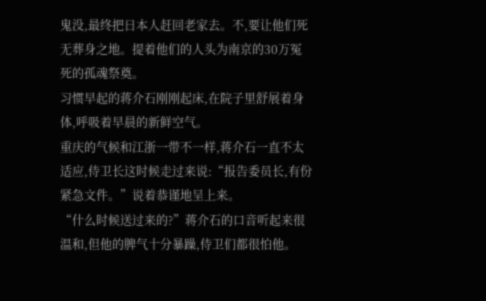鬼没,最终把日本人赶回老家去。不,要让他们死无葬身之地。提着他们的人头为南京的30万冤死的孤魂祭奠。
习惯早起的蒋介石刚刚起床,在院子里舒展着身体,呼吸着早晨的新鲜空气。
重庆的气候和江浙一带不一样,蒋介石一直不太适应,侍卫长这时候走过来说:“报告委员长,有份紧急文件。”说着恭谨地呈上来。
“什么时候送过来的?”蒋介石的口音听起来很温和,但他的脾气十分暴躁,侍卫们都很怕他。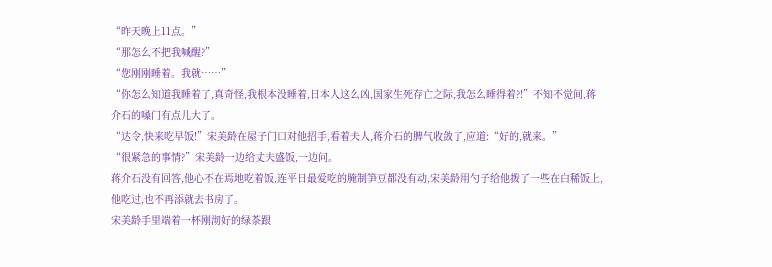“昨天晚上11点。”
“那怎么不把我喊醒?”
“您刚刚睡着。我就……”
“你怎么知道我睡着了,真奇怪,我根本没睡着,日本人这么凶,国家生死存亡之际,我怎么睡得着?!”不知不觉间,蒋介石的嗓门有点儿大了。
“达令,快来吃早饭!”宋美龄在屋子门口对他招手,看着夫人,蒋介石的脾气收敛了,应道:“好的,就来。”
“很紧急的事情?”宋美龄一边给丈夫盛饭,一边问。
蒋介石没有回答,他心不在焉地吃着饭,连平日最爱吃的腌制笋豆都没有动,宋美龄用勺子给他拨了一些在白稀饭上,他吃过,也不再添就去书房了。
宋美龄手里端着一杯刚沏好的绿茶跟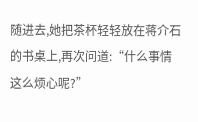随进去,她把茶杯轻轻放在蒋介石的书桌上,再次问道:“什么事情这么烦心呢?”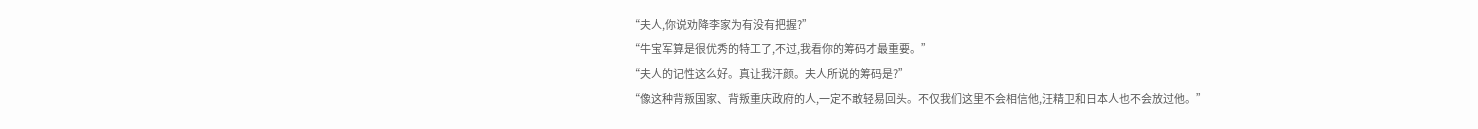“夫人,你说劝降李家为有没有把握?”
“牛宝军算是很优秀的特工了,不过,我看你的筹码才最重要。”
“夫人的记性这么好。真让我汗颜。夫人所说的筹码是?”
“像这种背叛国家、背叛重庆政府的人,一定不敢轻易回头。不仅我们这里不会相信他,汪精卫和日本人也不会放过他。”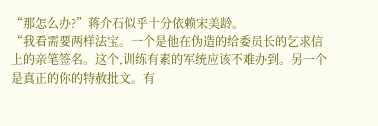“那怎么办?”蒋介石似乎十分依赖宋美龄。
“我看需要两样法宝。一个是他在伪造的给委员长的乞求信上的亲笔签名。这个,训练有素的军统应该不难办到。另一个是真正的你的特赦批文。有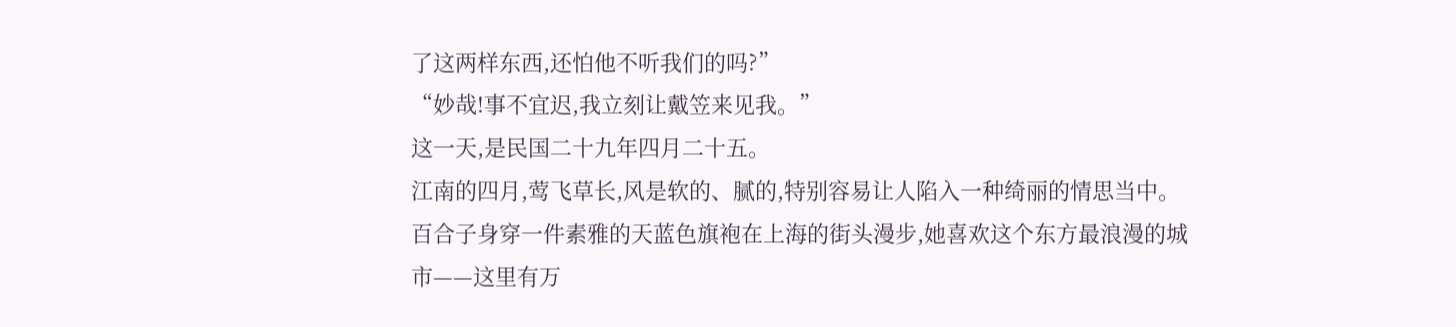了这两样东西,还怕他不听我们的吗?”
“妙哉!事不宜迟,我立刻让戴笠来见我。”
这一天,是民国二十九年四月二十五。
江南的四月,莺飞草长,风是软的、腻的,特别容易让人陷入一种绮丽的情思当中。
百合子身穿一件素雅的天蓝色旗袍在上海的街头漫步,她喜欢这个东方最浪漫的城市——这里有万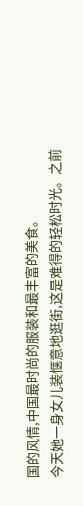国的风情,中国最时尚的服装和最丰富的美食。
今天她一身女儿装惬意地逛街,这是难得的轻松时光。之前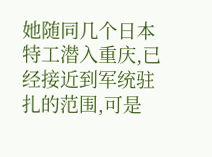她随同几个日本特工潜入重庆,已经接近到军统驻扎的范围,可是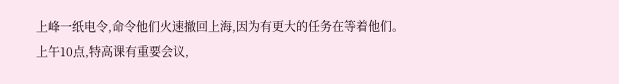上峰一纸电令,命令他们火速撤回上海,因为有更大的任务在等着他们。
上午10点,特高课有重要会议,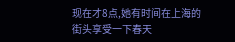现在才8点,她有时间在上海的街头享受一下春天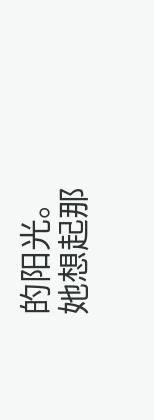的阳光。
她想起那